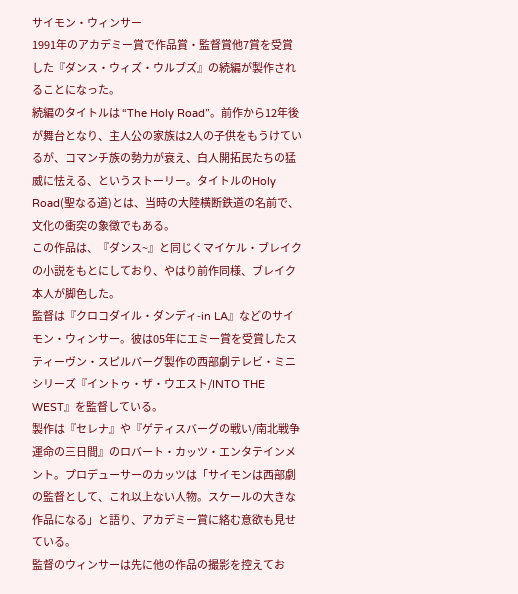サイモン・ウィンサー
1991年のアカデミー賞で作品賞・監督賞他7賞を受賞した『ダンス・ウィズ・ウルブズ』の続編が製作されることになった。
続編のタイトルは “The Holy Road”。前作から12年後が舞台となり、主人公の家族は2人の子供をもうけているが、コマンチ族の勢力が衰え、白人開拓民たちの猛威に怯える、というストーリー。タイトルのHoly Road(聖なる道)とは、当時の大陸横断鉄道の名前で、文化の衝突の象徴でもある。
この作品は、『ダンス~』と同じくマイケル・ブレイクの小説をもとにしており、やはり前作同様、ブレイク本人が脚色した。
監督は『クロコダイル・ダンディ-in LA』などのサイモン・ウィンサー。彼は05年にエミー賞を受賞したスティーヴン・スピルバーグ製作の西部劇テレビ・ミニシリーズ『イントゥ・ザ・ウエスト/INTO THE WEST』を監督している。
製作は『セレナ』や『ゲティスバーグの戦い/南北戦争運命の三日間』のロバート・カッツ・エンタテインメント。プロデューサーのカッツは「サイモンは西部劇の監督として、これ以上ない人物。スケールの大きな作品になる」と語り、アカデミー賞に絡む意欲も見せている。
監督のウィンサーは先に他の作品の撮影を控えてお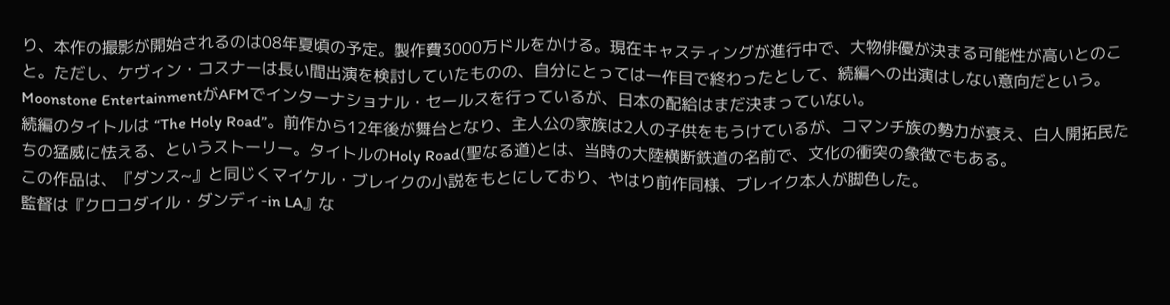り、本作の撮影が開始されるのは08年夏頃の予定。製作費3000万ドルをかける。現在キャスティングが進行中で、大物俳優が決まる可能性が高いとのこと。ただし、ケヴィン・コスナーは長い間出演を検討していたものの、自分にとっては一作目で終わったとして、続編への出演はしない意向だという。
Moonstone EntertainmentがAFMでインターナショナル・セールスを行っているが、日本の配給はまだ決まっていない。
続編のタイトルは “The Holy Road”。前作から12年後が舞台となり、主人公の家族は2人の子供をもうけているが、コマンチ族の勢力が衰え、白人開拓民たちの猛威に怯える、というストーリー。タイトルのHoly Road(聖なる道)とは、当時の大陸横断鉄道の名前で、文化の衝突の象徴でもある。
この作品は、『ダンス~』と同じくマイケル・ブレイクの小説をもとにしており、やはり前作同様、ブレイク本人が脚色した。
監督は『クロコダイル・ダンディ-in LA』な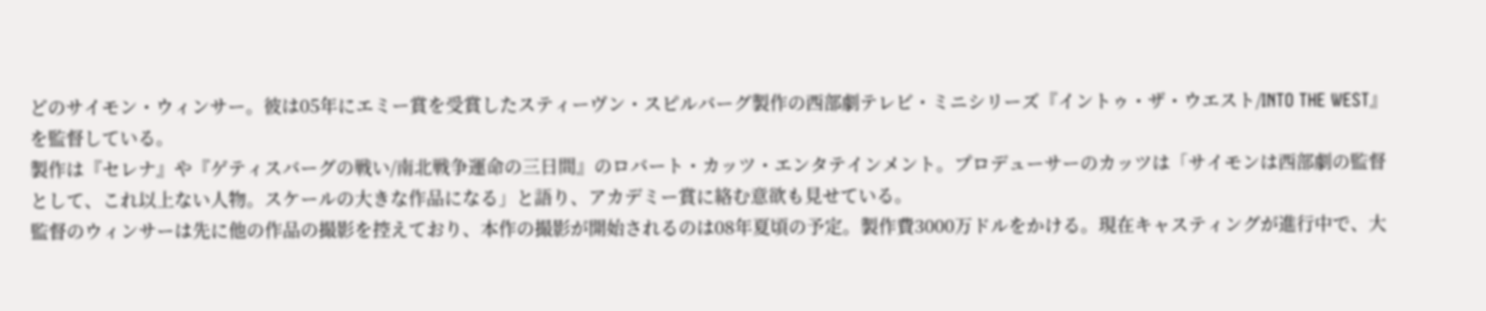どのサイモン・ウィンサー。彼は05年にエミー賞を受賞したスティーヴン・スピルバーグ製作の西部劇テレビ・ミニシリーズ『イントゥ・ザ・ウエスト/INTO THE WEST』を監督している。
製作は『セレナ』や『ゲティスバーグの戦い/南北戦争運命の三日間』のロバート・カッツ・エンタテインメント。プロデューサーのカッツは「サイモンは西部劇の監督として、これ以上ない人物。スケールの大きな作品になる」と語り、アカデミー賞に絡む意欲も見せている。
監督のウィンサーは先に他の作品の撮影を控えており、本作の撮影が開始されるのは08年夏頃の予定。製作費3000万ドルをかける。現在キャスティングが進行中で、大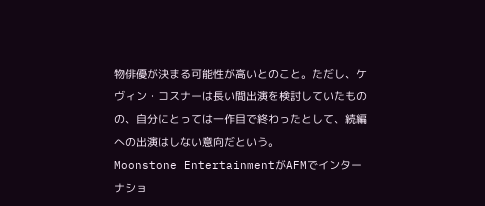物俳優が決まる可能性が高いとのこと。ただし、ケヴィン・コスナーは長い間出演を検討していたものの、自分にとっては一作目で終わったとして、続編への出演はしない意向だという。
Moonstone EntertainmentがAFMでインターナショ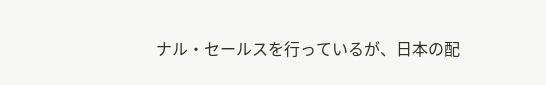ナル・セールスを行っているが、日本の配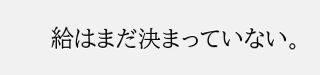給はまだ決まっていない。